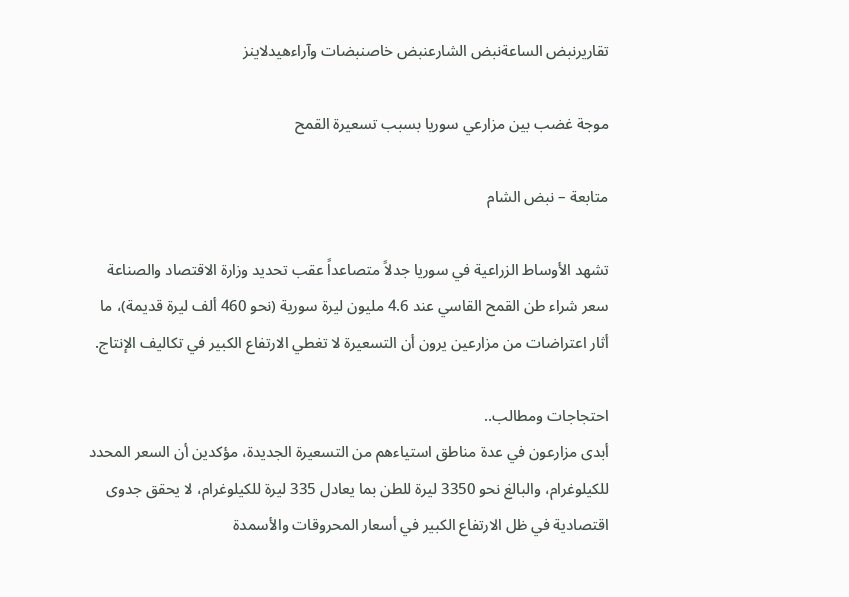تقاريرنبض الساعةنبض الشارعنبض خاصنبضات وآراءهيدلاينز

موجة غضب بين مزارعي سوريا بسبب تسعيرة القمح

متابعة – نبض الشام

تشهد الأوساط الزراعية في سوريا جدلاً متصاعداً عقب تحديد وزارة الاقتصاد والصناعة سعر شراء طن القمح القاسي عند 4.6 مليون ليرة سورية (نحو 460 ألف ليرة قديمة)، ما أثار اعتراضات من مزارعين يرون أن التسعيرة لا تغطي الارتفاع الكبير في تكاليف الإنتاج.

احتجاجات ومطالب..
أبدى مزارعون في عدة مناطق استياءهم من التسعيرة الجديدة، مؤكدين أن السعر المحدد للكيلوغرام، والبالغ نحو 3350 ليرة للطن بما يعادل 335 ليرة للكيلوغرام، لا يحقق جدوى اقتصادية في ظل الارتفاع الكبير في أسعار المحروقات والأسمدة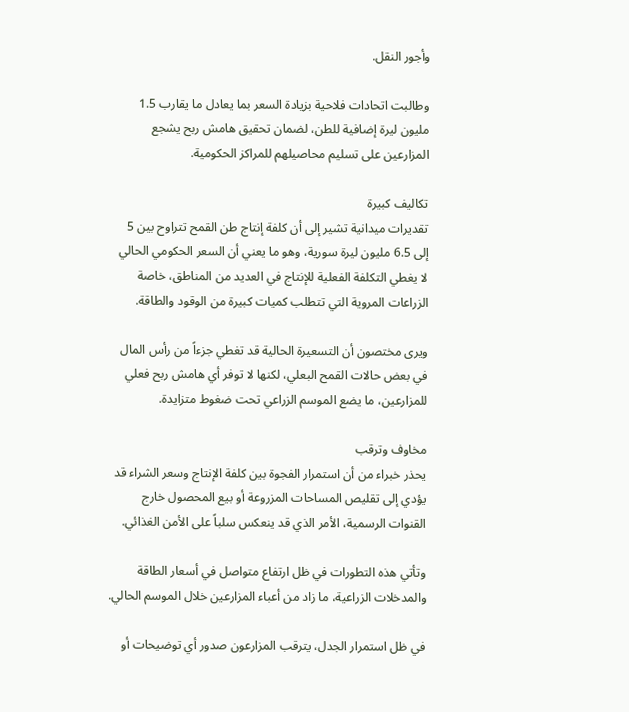وأجور النقل.

وطالبت اتحادات فلاحية بزيادة السعر بما يعادل ما يقارب 1.5 مليون ليرة إضافية للطن، لضمان تحقيق هامش ربح يشجع المزارعين على تسليم محاصيلهم للمراكز الحكومية.

تكاليف كبيرة
تقديرات ميدانية تشير إلى أن كلفة إنتاج طن القمح تتراوح بين 5 إلى 6.5 مليون ليرة سورية، وهو ما يعني أن السعر الحكومي الحالي لا يغطي التكلفة الفعلية للإنتاج في العديد من المناطق، خاصة الزراعات المروية التي تتطلب كميات كبيرة من الوقود والطاقة.

ويرى مختصون أن التسعيرة الحالية قد تغطي جزءاً من رأس المال في بعض حالات القمح البعلي، لكنها لا توفر أي هامش ربح فعلي للمزارعين، ما يضع الموسم الزراعي تحت ضغوط متزايدة.

مخاوف وترقب
يحذر خبراء من أن استمرار الفجوة بين كلفة الإنتاج وسعر الشراء قد يؤدي إلى تقليص المساحات المزروعة أو بيع المحصول خارج القنوات الرسمية، الأمر الذي قد ينعكس سلباً على الأمن الغذائي.

وتأتي هذه التطورات في ظل ارتفاع متواصل في أسعار الطاقة والمدخلات الزراعية، ما زاد من أعباء المزارعين خلال الموسم الحالي.

في ظل استمرار الجدل، يترقب المزارعون صدور أي توضيحات أو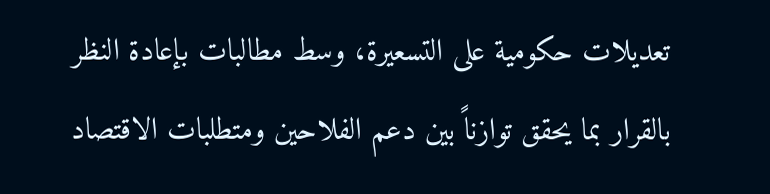تعديلات حكومية على التسعيرة، وسط مطالبات بإعادة النظر بالقرار بما يحقق توازناً بين دعم الفلاحين ومتطلبات الاقتصاد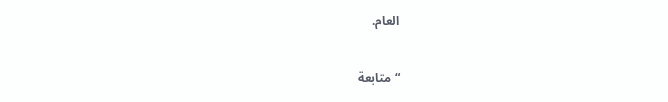العام.

“متابعة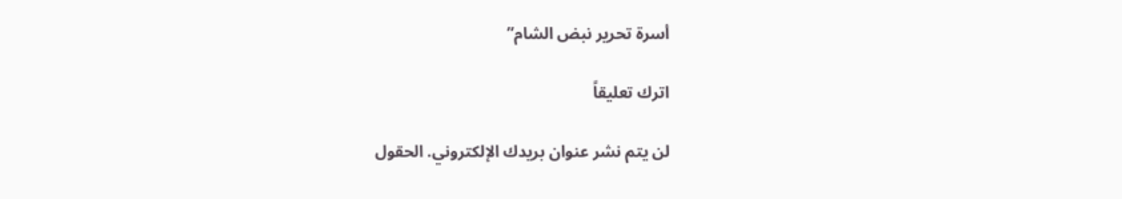أسرة تحرير نبض الشام”

اترك تعليقاً

لن يتم نشر عنوان بريدك الإلكتروني. الحقول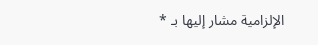الإلزامية مشار إليها بـ *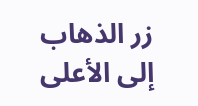زر الذهاب إلى الأعلى